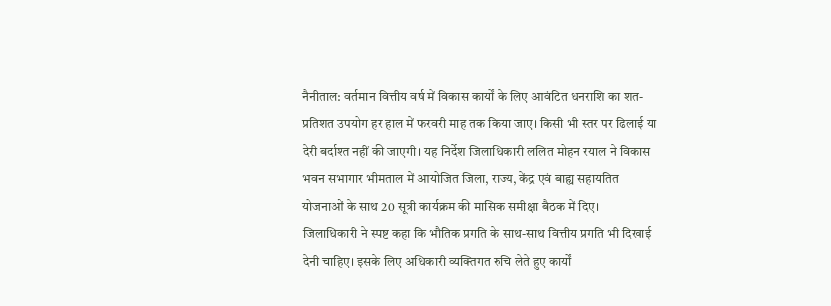नैनीताल: वर्तमान वित्तीय वर्ष में विकास कार्यों के लिए आवंटित धनराशि का शत-प्रतिशत उपयोग हर हाल में फरवरी माह तक किया जाए। किसी भी स्तर पर ढिलाई या देरी बर्दाश्त नहीं की जाएगी। यह निर्देश जिलाधिकारी ललित मोहन रयाल ने विकास भवन सभागार भीमताल में आयोजित जिला, राज्य, केंद्र एवं बाह्य सहायतित योजनाओं के साथ 20 सूत्री कार्यक्रम की मासिक समीक्षा बैठक में दिए।
जिलाधिकारी ने स्पष्ट कहा कि भौतिक प्रगति के साथ-साथ वित्तीय प्रगति भी दिखाई देनी चाहिए। इसके लिए अधिकारी व्यक्तिगत रुचि लेते हुए कार्यों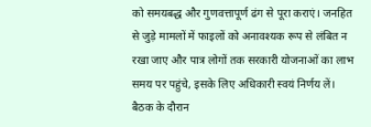को समयबद्ध और गुणवत्तापूर्ण ढंग से पूरा कराएं। जनहित से जुड़े मामलों में फाइलों को अनावश्यक रूप से लंबित न रखा जाए और पात्र लोगों तक सरकारी योजनाओं का लाभ समय पर पहुंचे, इसके लिए अधिकारी स्वयं निर्णय लें।
बैठक के दौरान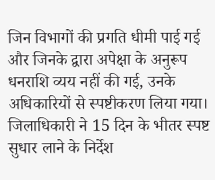जिन विभागों की प्रगति धीमी पाई गई और जिनके द्वारा अपेक्षा के अनुरूप धनराशि व्यय नहीं की गई, उनके अधिकारियों से स्पष्टीकरण लिया गया। जिलाधिकारी ने 15 दिन के भीतर स्पष्ट सुधार लाने के निर्देश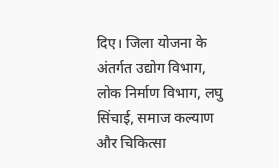दिए। जिला योजना के अंतर्गत उद्योग विभाग, लोक निर्माण विभाग, लघु सिंचाई, समाज कल्याण और चिकित्सा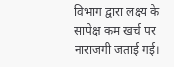विभाग द्वारा लक्ष्य के सापेक्ष कम खर्च पर नाराजगी जताई गई।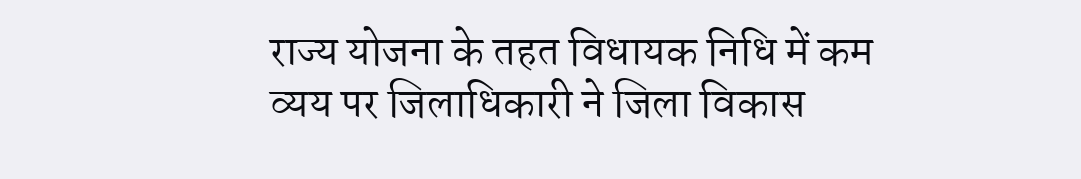राज्य योजना के तहत विधायक निधि में कम व्यय पर जिलाधिकारी ने जिला विकास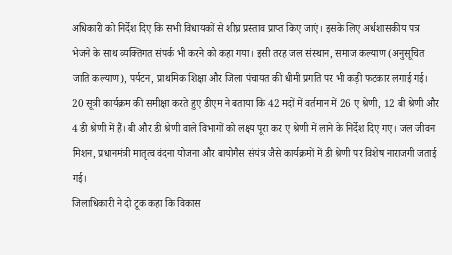अधिकारी को निर्देश दिए कि सभी विधायकों से शीघ्र प्रस्ताव प्राप्त किए जाएं। इसके लिए अर्धशासकीय पत्र भेजने के साथ व्यक्तिगत संपर्क भी करने को कहा गया। इसी तरह जल संस्थान, समाज कल्याण (अनुसूचित जाति कल्याण), पर्यटन, प्राथमिक शिक्षा और जिला पंचायत की धीमी प्रगति पर भी कड़ी फटकार लगाई गई।
20 सूत्री कार्यक्रम की समीक्षा करते हुए डीएम ने बताया कि 42 मदों में वर्तमान में 26 ए श्रेणी, 12 बी श्रेणी और 4 डी श्रेणी में हैं। बी और डी श्रेणी वाले विभागों को लक्ष्य पूरा कर ए श्रेणी में लाने के निर्देश दिए गए। जल जीवन मिशन, प्रधानमंत्री मातृत्व वंदना योजना और बायोगैस संयंत्र जैसे कार्यक्रमों में डी श्रेणी पर विशेष नाराजगी जताई गई।
जिलाधिकारी ने दो टूक कहा कि विकास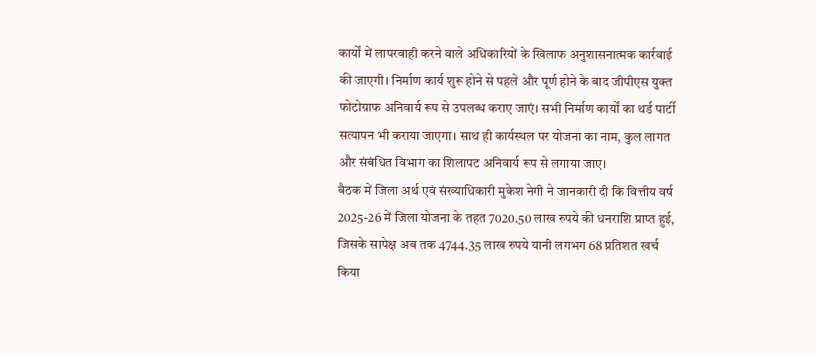कार्यों में लापरवाही करने वाले अधिकारियों के खिलाफ अनुशासनात्मक कार्रवाई की जाएगी। निर्माण कार्य शुरू होने से पहले और पूर्ण होने के बाद जीपीएस युक्त फोटोग्राफ अनिवार्य रूप से उपलब्ध कराए जाएं। सभी निर्माण कार्यों का थर्ड पार्टी सत्यापन भी कराया जाएगा। साथ ही कार्यस्थल पर योजना का नाम, कुल लागत और संबंधित विभाग का शिलापट अनिवार्य रूप से लगाया जाए।
बैठक में जिला अर्थ एवं संख्याधिकारी मुकेश नेगी ने जानकारी दी कि वित्तीय वर्ष 2025-26 में जिला योजना के तहत 7020.50 लाख रुपये की धनराशि प्राप्त हुई, जिसके सापेक्ष अब तक 4744.35 लाख रुपये यानी लगभग 68 प्रतिशत खर्च किया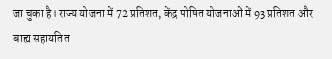जा चुका है। राज्य योजना में 72 प्रतिशत, केंद्र पोषित योजनाओं में 93 प्रतिशत और बाह्य सहायतित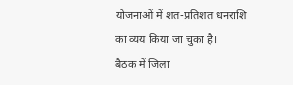योजनाओं में शत-प्रतिशत धनराशि का व्यय किया जा चुका है।
बैठक में जिला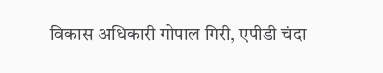विकास अधिकारी गोपाल गिरी, एपीडी चंदा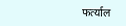फर्त्याल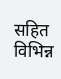सहित विभिन्न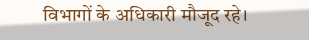विभागों के अधिकारी मौजूद रहे।